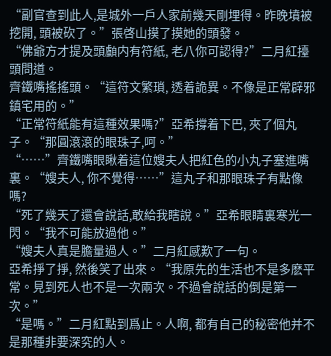“副官查到此人,是城外一戶人家前幾天剛埋得。昨晚墳被挖開, 頭被砍了。”張啓山摸了摸她的頭發。
“佛爺方才提及頭顱内有符紙, 老八你可認得?”二月紅擡頭問道。
齊鐵嘴搖搖頭。“這符文繁瑣, 透着詭異。不像是正常辟邪鎮宅用的。”
“正常符紙能有這種效果嗎?”亞希撐着下巴, 夾了個丸子。“那圓滾滾的眼珠子,呵。”
“……”齊鐵嘴眼瞅着這位嫂夫人把紅色的小丸子塞進嘴裏。“嫂夫人, 你不覺得……”這丸子和那眼珠子有點像嗎?
“死了幾天了還會說話,敢給我瞎說。”亞希眼睛裏寒光一閃。“我不可能放過他。”
“嫂夫人真是膽量過人。”二月紅感歎了一句。
亞希掙了掙, 然後笑了出來。“我原先的生活也不是多麽平常。見到死人也不是一次兩次。不過會說話的倒是第一次。”
“是嗎。”二月紅點到爲止。人啊, 都有自己的秘密他并不是那種非要深究的人。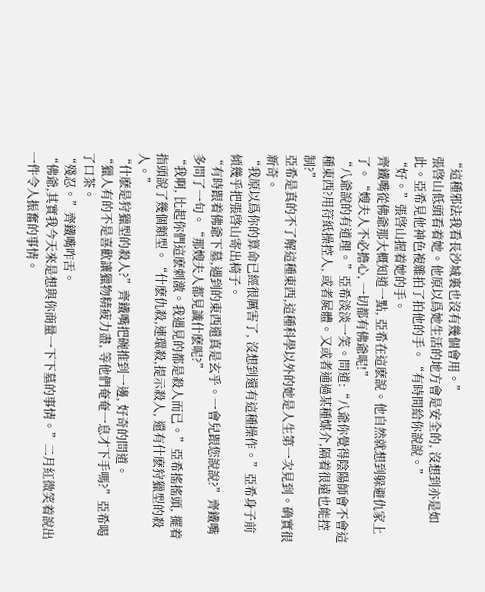“這種邪法我看長沙城裏也沒有幾個會用。”
張啓山低頭看着她。他原以爲她生活的地方會是安全的, 沒想到亦是如此。亞希見他神色複雜拍了拍他的手。“有時間給你說說。”
“好。”張啓山握着她的手。
齊鐵嘴從佛爺那大概知道一點, 亞希在這麽說。他自然就想到躲避仇家上了。“嫂夫人不必擔心, 一切都有佛爺呢!”
“八爺說的有道理。”亞希淡淡一笑。問道:“八爺你覺得陰陽師會不會這種東西?用符紙操控人, 或者屍體。又或者通過某種媒介,隔着很遠也能控制?”
亞希是真的不了解這種東西,這種科學以外的她是人生第一次見到。确實很新奇。
“我原以爲你的算命已經很厲害了, 沒想到還有這種操作。”亞希身子前傾幾乎把張啓山寄出椅子。
“有時跟着佛爺下墓,遇到的東西還真是玄乎。一會兒跟您說說?”齊鐵嘴多問了一句。“那嫂夫人都見識什麽呢?”
“我啊, 比起你們這麽刺激。我遇見的都是殺人而已。”亞希搖搖頭, 擺着指頭說了幾個類型。“什麽仇殺,連環殺,提示殺人, 還有什麽狩獵型的殺人。”
“什麽是狩獵型的殺人?”齊鐵嘴把碗推到一邊, 好奇的問道。
“獵人有的不是喜歡讓獵物精疲力盡, 等他們奄奄一息才下手嗎?”亞希喝了口茶。
“殘忍。”齊鐵嘴咋舌。
“佛爺,其實我今天來是想與你商量一下下墓的事情。”二月紅微笑着說出一件令人振奮的事情。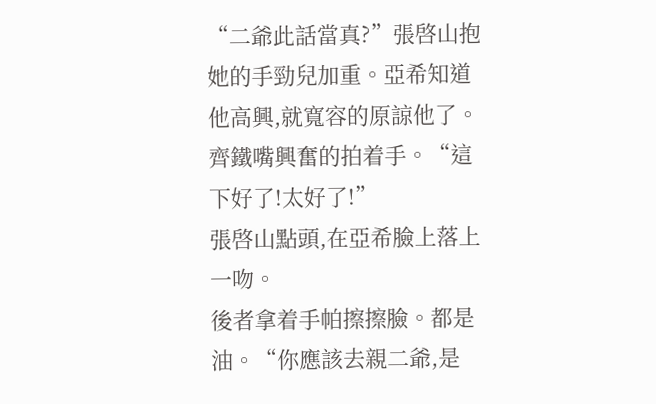“二爺此話當真?”張啓山抱她的手勁兒加重。亞希知道他高興,就寬容的原諒他了。
齊鐵嘴興奮的拍着手。“這下好了!太好了!”
張啓山點頭,在亞希臉上落上一吻。
後者拿着手帕擦擦臉。都是油。“你應該去親二爺,是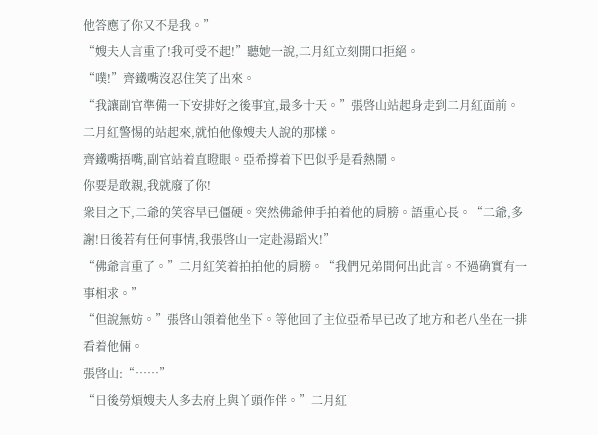他答應了你又不是我。”
“嫂夫人言重了!我可受不起!”聽她一說,二月紅立刻開口拒絕。
“噗!”齊鐵嘴沒忍住笑了出來。
“我讓副官準備一下安排好之後事宜,最多十天。”張啓山站起身走到二月紅面前。
二月紅警惕的站起來,就怕他像嫂夫人說的那樣。
齊鐵嘴捂嘴,副官站着直瞪眼。亞希撐着下巴似乎是看熱鬧。
你要是敢親,我就廢了你!
衆目之下,二爺的笑容早已僵硬。突然佛爺伸手拍着他的肩膀。語重心長。“二爺,多謝!日後若有任何事情,我張啓山一定赴湯蹈火!”
“佛爺言重了。”二月紅笑着拍拍他的肩膀。“我們兄弟間何出此言。不過确實有一事相求。”
“但說無妨。”張啓山領着他坐下。等他回了主位亞希早已改了地方和老八坐在一排看着他倆。
張啓山:“……”
“日後勞煩嫂夫人多去府上與丫頭作伴。”二月紅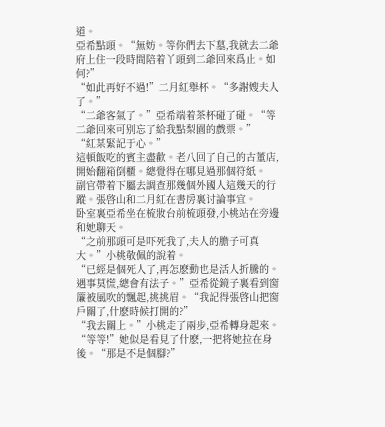道。
亞希點頭。“無妨。等你們去下墓,我就去二爺府上住一段時間陪着丫頭到二爺回來爲止。如何?”
“如此再好不過!”二月紅舉杯。“多謝嫂夫人了。”
“二爺客氣了。”亞希端着茶杯碰了碰。“等二爺回來可别忘了給我點梨園的戲票。”
“紅某緊記于心。”
這頓飯吃的賓主盡歡。老八回了自己的古董店,開始翻箱倒櫃。總覺得在哪見過那個符紙。
副官帶着下屬去調查那幾個外國人這幾天的行蹤。張啓山和二月紅在書房裏讨論事宜。
卧室裏亞希坐在梳妝台前梳頭發,小桃站在旁邊和她聊天。
“之前那頭可是吓死我了,夫人的膽子可真大。”小桃敬佩的說着。
“已經是個死人了,再怎麽動也是活人折騰的。遇事莫慌,總會有法子。”亞希從鏡子裏看到窗簾被風吹的飄起,挑挑眉。“我記得張啓山把窗戶關了,什麽時候打開的?”
“我去關上。”小桃走了兩步,亞希轉身起來。
“等等!”她似是看見了什麽,一把将她拉在身後。“那是不是個腳?”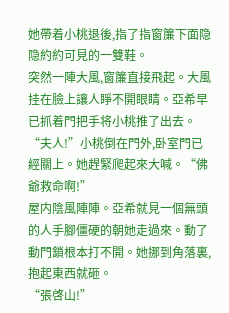她帶着小桃退後,指了指窗簾下面隐隐約約可見的一雙鞋。
突然一陣大風,窗簾直接飛起。大風挂在臉上讓人睜不開眼睛。亞希早已抓着門把手将小桃推了出去。
“夫人!”小桃倒在門外,卧室門已經關上。她趕緊爬起來大喊。“佛爺救命啊!”
屋内陰風陣陣。亞希就見一個無頭的人手腳僵硬的朝她走過來。動了動門鎖根本打不開。她挪到角落裏,抱起東西就砸。
“張啓山!”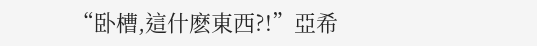“卧槽,這什麽東西?!”亞希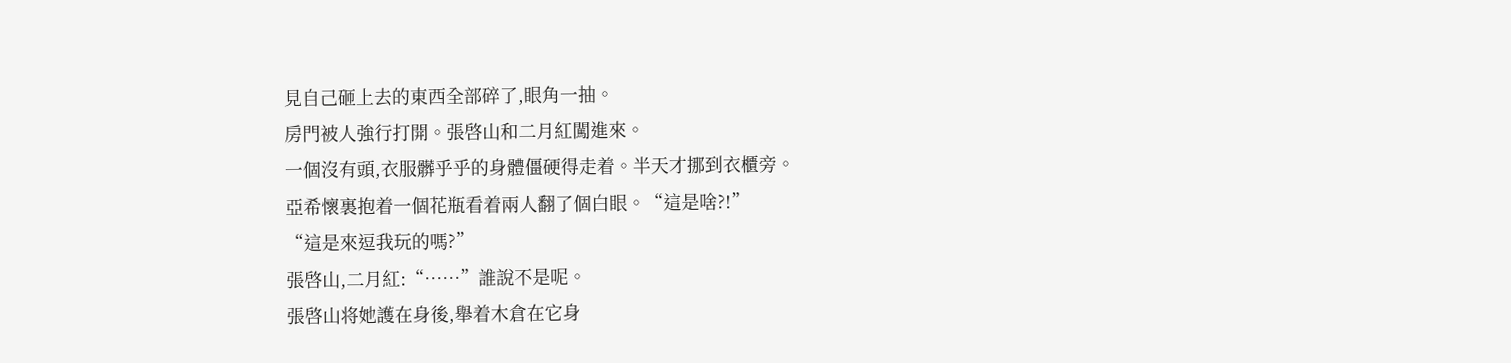見自己砸上去的東西全部碎了,眼角一抽。
房門被人強行打開。張啓山和二月紅闖進來。
一個沒有頭,衣服髒乎乎的身體僵硬得走着。半天才挪到衣櫃旁。
亞希懷裏抱着一個花瓶看着兩人翻了個白眼。“這是啥?!”
“這是來逗我玩的嗎?”
張啓山,二月紅:“……”誰說不是呢。
張啓山将她護在身後,舉着木倉在它身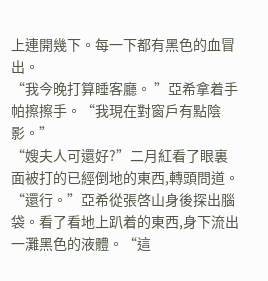上連開幾下。每一下都有黑色的血冒出。
“我今晚打算睡客廳。 ”亞希拿着手帕擦擦手。“我現在對窗戶有點陰影。”
“嫂夫人可還好?”二月紅看了眼裏面被打的已經倒地的東西,轉頭問道。
“還行。”亞希從張啓山身後探出腦袋。看了看地上趴着的東西,身下流出一灘黑色的液體。“這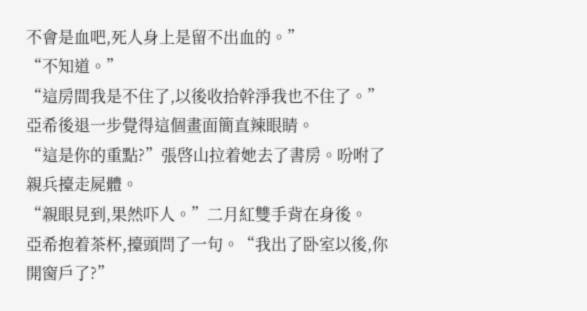不會是血吧,死人身上是留不出血的。”
“不知道。”
“這房間我是不住了,以後收拾幹淨我也不住了。”亞希後退一步覺得這個畫面簡直辣眼睛。
“這是你的重點?”張啓山拉着她去了書房。吩咐了親兵擡走屍體。
“親眼見到,果然吓人。”二月紅雙手背在身後。
亞希抱着茶杯,擡頭問了一句。“我出了卧室以後,你開窗戶了?”